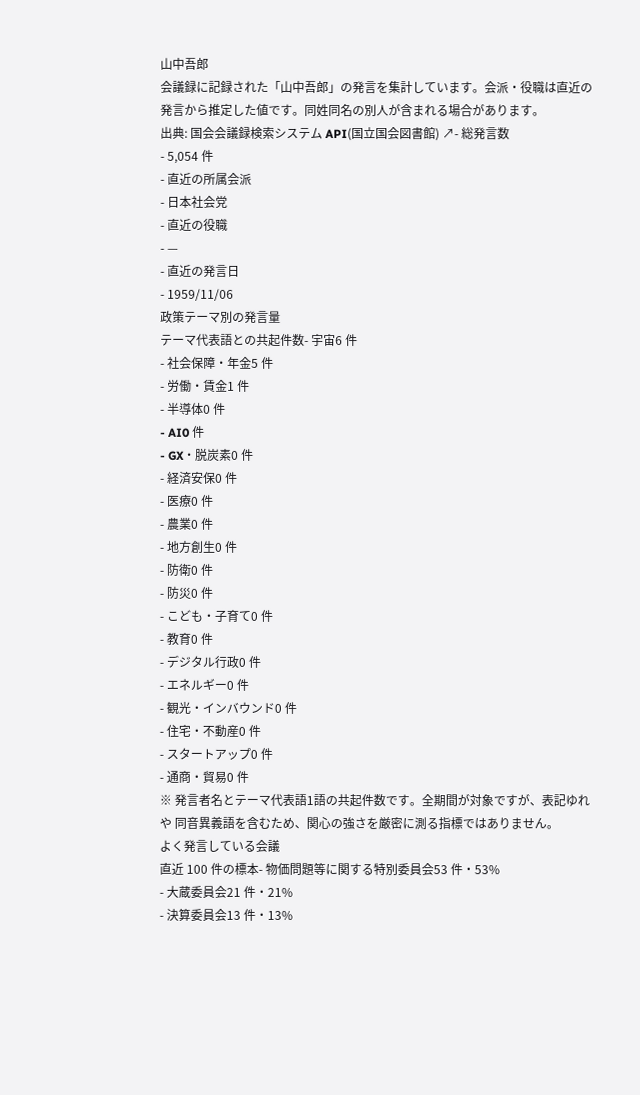山中吾郎
会議録に記録された「山中吾郎」の発言を集計しています。会派・役職は直近の発言から推定した値です。同姓同名の別人が含まれる場合があります。
出典: 国会会議録検索システム API(国立国会図書館) ↗- 総発言数
- 5,054 件
- 直近の所属会派
- 日本社会党
- 直近の役職
- —
- 直近の発言日
- 1959/11/06
政策テーマ別の発言量
テーマ代表語との共起件数- 宇宙6 件
- 社会保障・年金5 件
- 労働・賃金1 件
- 半導体0 件
- AI0 件
- GX・脱炭素0 件
- 経済安保0 件
- 医療0 件
- 農業0 件
- 地方創生0 件
- 防衛0 件
- 防災0 件
- こども・子育て0 件
- 教育0 件
- デジタル行政0 件
- エネルギー0 件
- 観光・インバウンド0 件
- 住宅・不動産0 件
- スタートアップ0 件
- 通商・貿易0 件
※ 発言者名とテーマ代表語1語の共起件数です。全期間が対象ですが、表記ゆれや 同音異義語を含むため、関心の強さを厳密に測る指標ではありません。
よく発言している会議
直近 100 件の標本- 物価問題等に関する特別委員会53 件・53%
- 大蔵委員会21 件・21%
- 決算委員会13 件・13%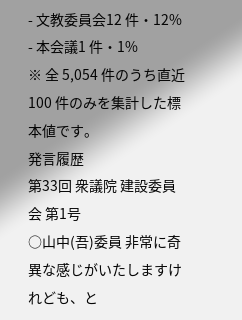- 文教委員会12 件・12%
- 本会議1 件・1%
※ 全 5,054 件のうち直近 100 件のみを集計した標本値です。
発言履歴
第33回 衆議院 建設委員会 第1号
○山中(吾)委員 非常に奇異な感じがいたしますけれども、と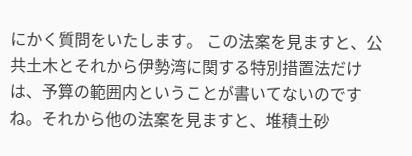にかく質問をいたします。 この法案を見ますと、公共土木とそれから伊勢湾に関する特別措置法だけは、予算の範囲内ということが書いてないのですね。それから他の法案を見ますと、堆積土砂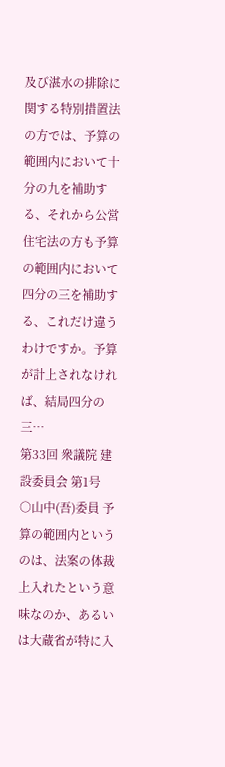及び湛水の排除に関する特別措置法の方では、予算の範囲内において十分の九を補助する、それから公営住宅法の方も予算の範囲内において四分の三を補助する、これだけ違うわけですか。予算が計上されなければ、結局四分の三…
第33回 衆議院 建設委員会 第1号
○山中(吾)委員 予算の範囲内というのは、法案の体裁上入れたという意味なのか、あるいは大蔵省が特に入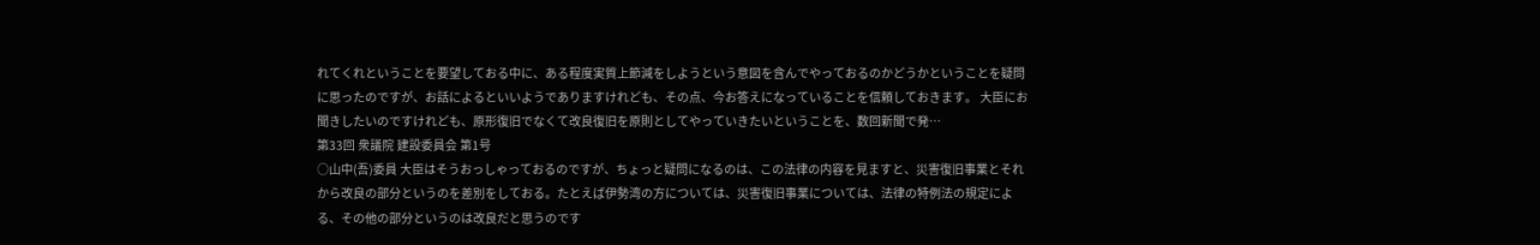れてくれということを要望しておる中に、ある程度実質上節減をしようという意図を含んでやっておるのかどうかということを疑問に思ったのですが、お話によるといいようでありますけれども、その点、今お答えになっていることを信頼しておきます。 大臣にお聞きしたいのですけれども、原形復旧でなくて改良復旧を原則としてやっていきたいということを、数回新聞で発…
第33回 衆議院 建設委員会 第1号
○山中(吾)委員 大臣はそうおっしゃっておるのですが、ちょっと疑問になるのは、この法律の内容を見ますと、災害復旧事業とそれから改良の部分というのを差別をしておる。たとえば伊勢湾の方については、災害復旧事業については、法律の特例法の規定による、その他の部分というのは改良だと思うのです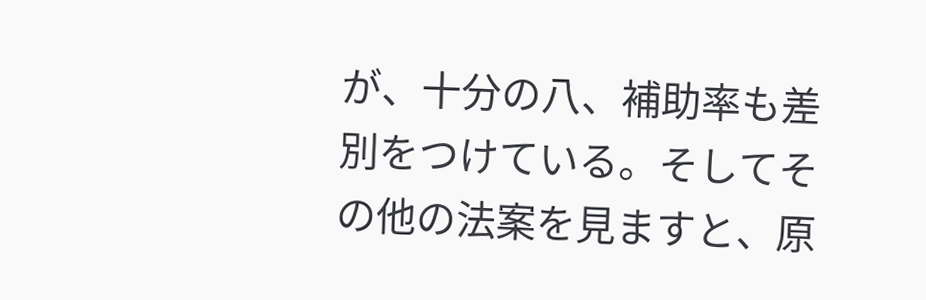が、十分の八、補助率も差別をつけている。そしてその他の法案を見ますと、原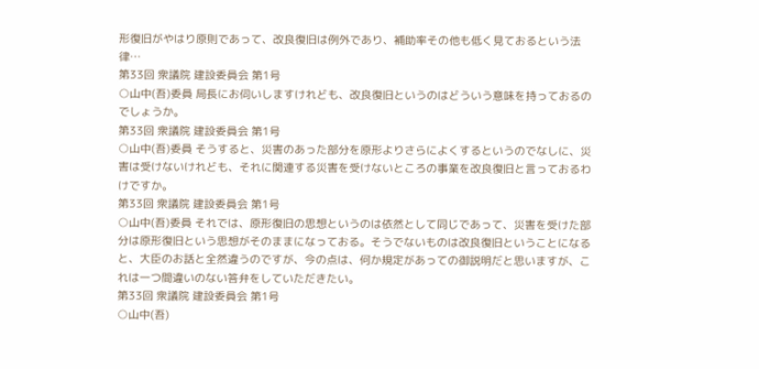形復旧がやはり原則であって、改良復旧は例外であり、補助率その他も低く見ておるという法律…
第33回 衆議院 建設委員会 第1号
○山中(吾)委員 局長にお伺いしますけれども、改良復旧というのはどういう意味を持っておるのでしょうか。
第33回 衆議院 建設委員会 第1号
○山中(吾)委員 そうすると、災害のあった部分を原形よりさらによくするというのでなしに、災害は受けないけれども、それに関連する災害を受けないところの事業を改良復旧と言っておるわけですか。
第33回 衆議院 建設委員会 第1号
○山中(吾)委員 それでは、原形復旧の思想というのは依然として同じであって、災害を受けた部分は原形復旧という思想がそのままになっておる。そうでないものは改良復旧ということになると、大臣のお話と全然違うのですが、今の点は、何か規定があっての御説明だと思いますが、これは一つ間違いのない答弁をしていただきたい。
第33回 衆議院 建設委員会 第1号
○山中(吾)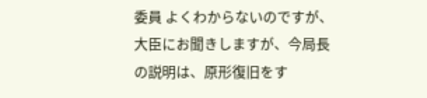委員 よくわからないのですが、大臣にお聞きしますが、今局長の説明は、原形復旧をす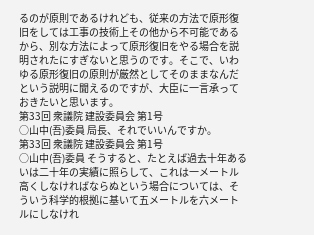るのが原則であるけれども、従来の方法で原形復旧をしては工事の技術上その他から不可能であるから、別な方法によって原形復旧をやる場合を説明されたにすぎないと思うのです。そこで、いわゆる原形復旧の原則が厳然としてそのままなんだという説明に聞えるのですが、大臣に一言承っておきたいと思います。
第33回 衆議院 建設委員会 第1号
○山中(吾)委員 局長、それでいいんですか。
第33回 衆議院 建設委員会 第1号
○山中(吾)委員 そうすると、たとえば過去十年あるいは二十年の実績に照らして、これは一メートル高くしなければならぬという場合については、そういう科学的根拠に基いて五メートルを六メートルにしなけれ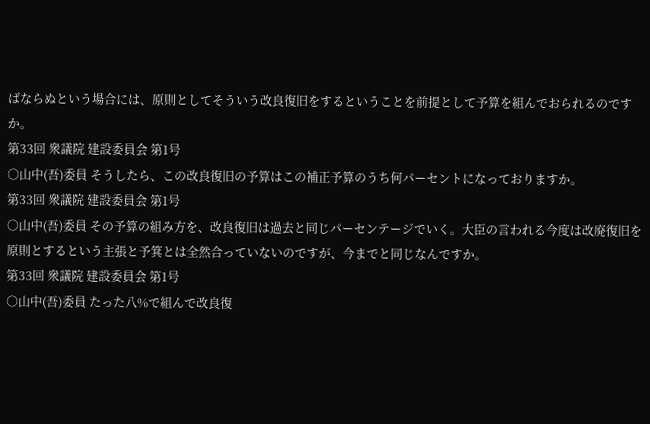ばならぬという場合には、原則としてそういう改良復旧をするということを前提として予算を組んでおられるのですか。
第33回 衆議院 建設委員会 第1号
○山中(吾)委員 そうしたら、この改良復旧の予算はこの補正予算のうち何パーセントになっておりますか。
第33回 衆議院 建設委員会 第1号
○山中(吾)委員 その予算の組み方を、改良復旧は過去と同じパーセンテージでいく。大臣の言われる今度は改廃復旧を原則とするという主張と予箕とは全然合っていないのですが、今までと同じなんですか。
第33回 衆議院 建設委員会 第1号
○山中(吾)委員 たった八%で組んで改良復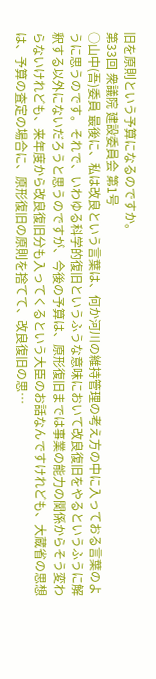旧を原則という予算になるのですか。
第33回 衆議院 建設委員会 第1号
○山中(吾)委員 最後に、私は改良という言葉は、何か河川の維持管理の考え方の中に入っておる言葉のように思うのです。それで、いわゆる科学的復旧というふうな意味において改良復旧をやるというふうに解釈する以外にないだろうと思うのですが、今後の予算は、原形復旧までは事業の能力の関係からそう変わらないけれども、来年度から改良復旧分も入ってくるという大臣のお話なんですけれども、大蔵省の思想は、予算の査定の場合に、原形復旧の原則を捨てて、改良復旧の思…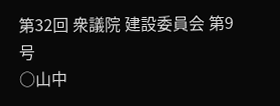第32回 衆議院 建設委員会 第9号
○山中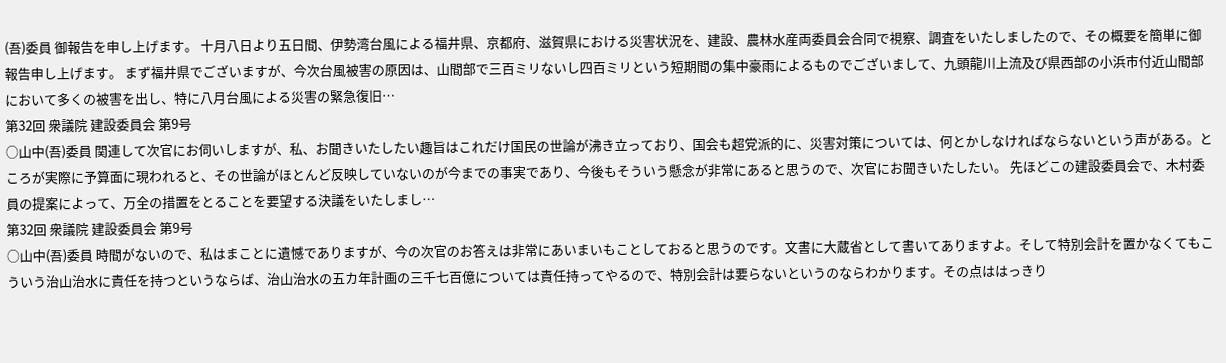(吾)委員 御報告を申し上げます。 十月八日より五日間、伊勢湾台風による福井県、京都府、滋賀県における災害状況を、建設、農林水産両委員会合同で視察、調査をいたしましたので、その概要を簡単に御報告申し上げます。 まず福井県でございますが、今次台風被害の原因は、山間部で三百ミリないし四百ミリという短期間の集中豪雨によるものでございまして、九頭龍川上流及び県西部の小浜市付近山間部において多くの被害を出し、特に八月台風による災害の緊急復旧…
第32回 衆議院 建設委員会 第9号
○山中(吾)委員 関連して次官にお伺いしますが、私、お聞きいたしたい趣旨はこれだけ国民の世論が沸き立っており、国会も超党派的に、災害対策については、何とかしなければならないという声がある。ところが実際に予算面に現われると、その世論がほとんど反映していないのが今までの事実であり、今後もそういう懸念が非常にあると思うので、次官にお聞きいたしたい。 先ほどこの建設委員会で、木村委員の提案によって、万全の措置をとることを要望する決議をいたしまし…
第32回 衆議院 建設委員会 第9号
○山中(吾)委員 時間がないので、私はまことに遺憾でありますが、今の次官のお答えは非常にあいまいもことしておると思うのです。文書に大蔵省として書いてありますよ。そして特別会計を置かなくてもこういう治山治水に責任を持つというならば、治山治水の五カ年計画の三千七百億については責任持ってやるので、特別会計は要らないというのならわかります。その点ははっきり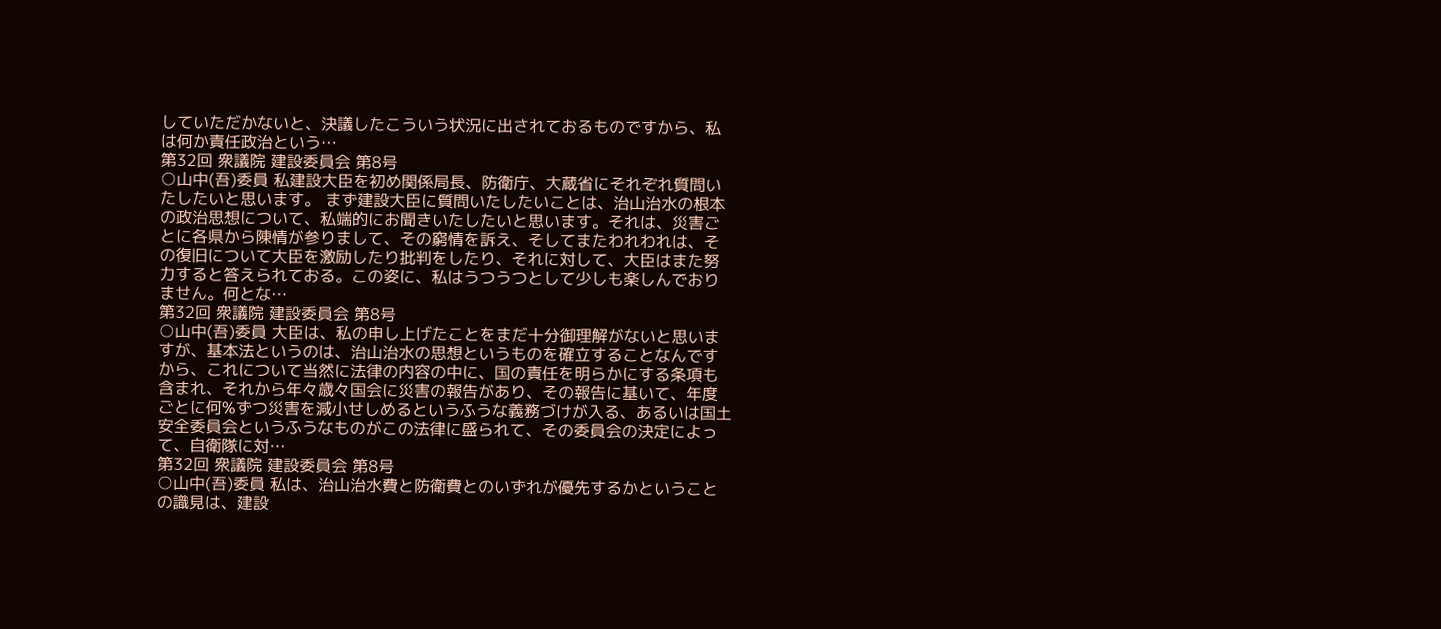していただかないと、決議したこういう状況に出されておるものですから、私は何か責任政治という…
第32回 衆議院 建設委員会 第8号
○山中(吾)委員 私建設大臣を初め関係局長、防衛庁、大蔵省にそれぞれ質問いたしたいと思います。 まず建設大臣に質問いたしたいことは、治山治水の根本の政治思想について、私端的にお聞きいたしたいと思います。それは、災害ごとに各県から陳情が参りまして、その窮情を訴え、そしてまたわれわれは、その復旧について大臣を激励したり批判をしたり、それに対して、大臣はまた努力すると答えられておる。この姿に、私はうつうつとして少しも楽しんでおりません。何とな…
第32回 衆議院 建設委員会 第8号
○山中(吾)委員 大臣は、私の申し上げたことをまだ十分御理解がないと思いますが、基本法というのは、治山治水の思想というものを確立することなんですから、これについて当然に法律の内容の中に、国の責任を明らかにする条項も含まれ、それから年々歳々国会に災害の報告があり、その報告に基いて、年度ごとに何%ずつ災害を減小せしめるというふうな義務づけが入る、あるいは国土安全委員会というふうなものがこの法律に盛られて、その委員会の決定によって、自衛隊に対…
第32回 衆議院 建設委員会 第8号
○山中(吾)委員 私は、治山治水費と防衛費とのいずれが優先するかということの識見は、建設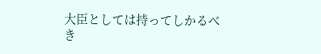大臣としては持ってしかるべき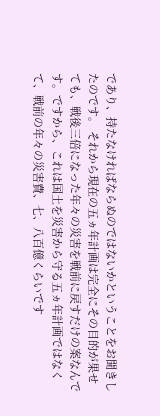であり、持たなければならぬのではないかということをお聞きしたのです。 それから現在の五ヵ年計画は完全にその目的が果せても、戦後三倍になった年々の災害を戦前に戻すだけの案なんです。ですから、これは国土を災害から守る五ヵ年計画ではなくて、戦前の年々の災害費、七、八百億くらいです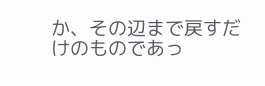か、その辺まで戻すだけのものであっ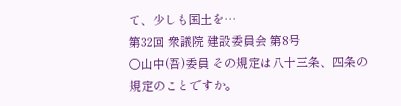て、少しも国土を…
第32回 衆議院 建設委員会 第8号
○山中(吾)委員 その規定は八十三条、四条の規定のことですか。